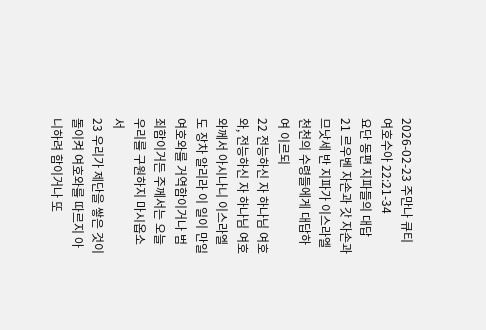2026-02-23 주만나 큐티
여호수아 22:21-34
요단 동편 지파들의 대답
21 르우벤 자손과 갓 자손과 므낫세 반 지파가 이스라엘 천천의 수령들에게 대답하여 이르되
22 전능하신 자 하나님 여호와, 전능하신 자 하나님 여호와께서 아시나니 이스라엘도 장차 알리라 이 일이 만일 여호와를 거역함이거나 범죄함이거든 주께서는 오늘 우리를 구원하지 마시옵소서
23 우리가 제단을 쌓은 것이 돌이켜 여호와를 따르지 아니하려 함이거나 또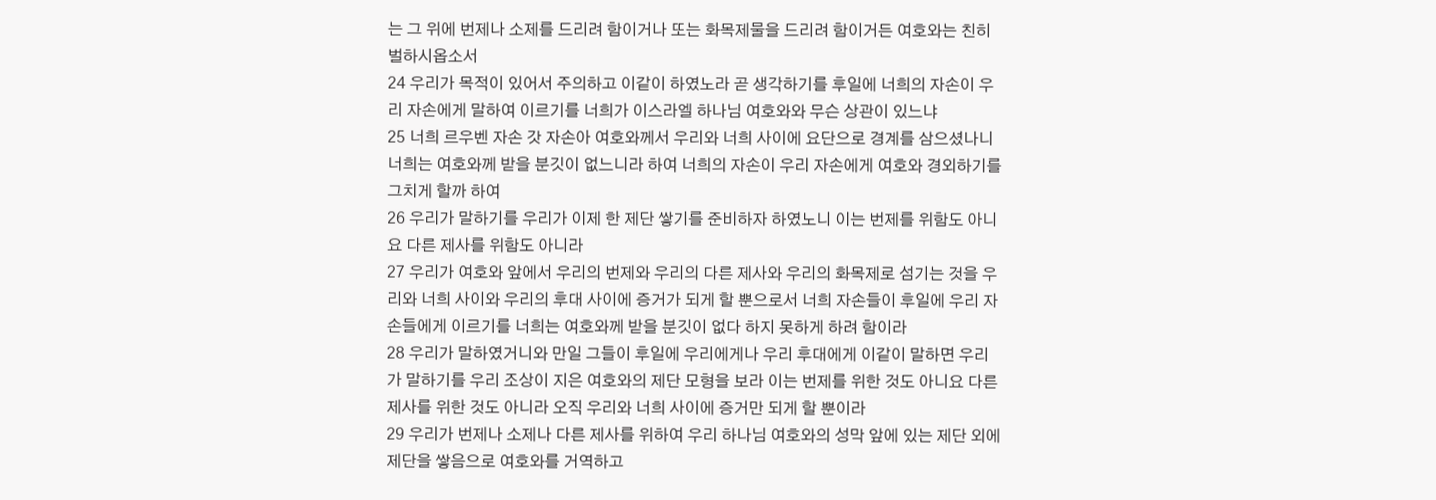는 그 위에 번제나 소제를 드리려 함이거나 또는 화목제물을 드리려 함이거든 여호와는 친히 벌하시옵소서
24 우리가 목적이 있어서 주의하고 이같이 하였노라 곧 생각하기를 후일에 너희의 자손이 우리 자손에게 말하여 이르기를 너희가 이스라엘 하나님 여호와와 무슨 상관이 있느냐
25 너희 르우벤 자손 갓 자손아 여호와께서 우리와 너희 사이에 요단으로 경계를 삼으셨나니 너희는 여호와께 받을 분깃이 없느니라 하여 너희의 자손이 우리 자손에게 여호와 경외하기를 그치게 할까 하여
26 우리가 말하기를 우리가 이제 한 제단 쌓기를 준비하자 하였노니 이는 번제를 위함도 아니요 다른 제사를 위함도 아니라
27 우리가 여호와 앞에서 우리의 번제와 우리의 다른 제사와 우리의 화목제로 섬기는 것을 우리와 너희 사이와 우리의 후대 사이에 증거가 되게 할 뿐으로서 너희 자손들이 후일에 우리 자손들에게 이르기를 너희는 여호와께 받을 분깃이 없다 하지 못하게 하려 함이라
28 우리가 말하였거니와 만일 그들이 후일에 우리에게나 우리 후대에게 이같이 말하면 우리가 말하기를 우리 조상이 지은 여호와의 제단 모형을 보라 이는 번제를 위한 것도 아니요 다른 제사를 위한 것도 아니라 오직 우리와 너희 사이에 증거만 되게 할 뿐이라
29 우리가 번제나 소제나 다른 제사를 위하여 우리 하나님 여호와의 성막 앞에 있는 제단 외에 제단을 쌓음으로 여호와를 거역하고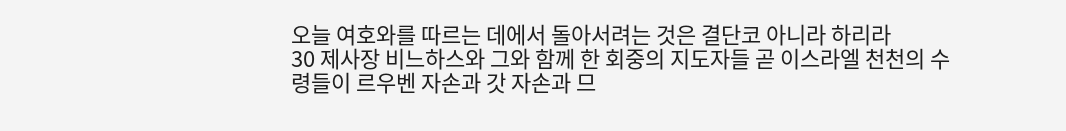오늘 여호와를 따르는 데에서 돌아서려는 것은 결단코 아니라 하리라
30 제사장 비느하스와 그와 함께 한 회중의 지도자들 곧 이스라엘 천천의 수령들이 르우벤 자손과 갓 자손과 므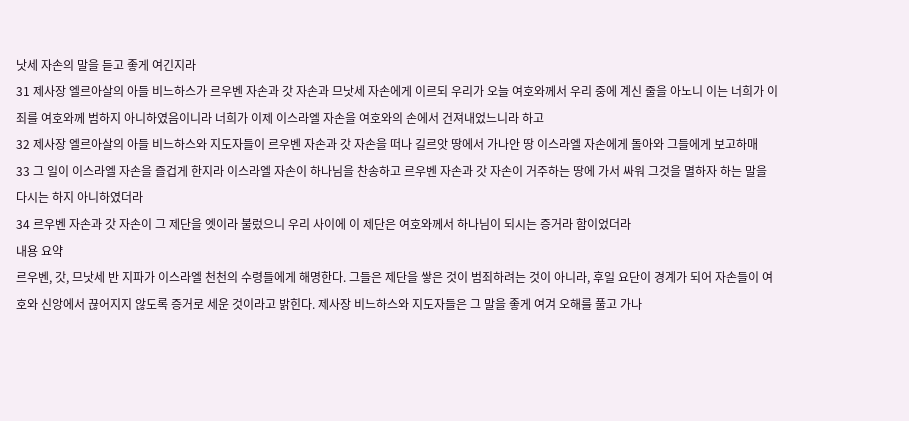낫세 자손의 말을 듣고 좋게 여긴지라
31 제사장 엘르아살의 아들 비느하스가 르우벤 자손과 갓 자손과 므낫세 자손에게 이르되 우리가 오늘 여호와께서 우리 중에 계신 줄을 아노니 이는 너희가 이 죄를 여호와께 범하지 아니하였음이니라 너희가 이제 이스라엘 자손을 여호와의 손에서 건져내었느니라 하고
32 제사장 엘르아살의 아들 비느하스와 지도자들이 르우벤 자손과 갓 자손을 떠나 길르앗 땅에서 가나안 땅 이스라엘 자손에게 돌아와 그들에게 보고하매
33 그 일이 이스라엘 자손을 즐겁게 한지라 이스라엘 자손이 하나님을 찬송하고 르우벤 자손과 갓 자손이 거주하는 땅에 가서 싸워 그것을 멸하자 하는 말을 다시는 하지 아니하였더라
34 르우벤 자손과 갓 자손이 그 제단을 엣이라 불렀으니 우리 사이에 이 제단은 여호와께서 하나님이 되시는 증거라 함이었더라
내용 요약
르우벤, 갓, 므낫세 반 지파가 이스라엘 천천의 수령들에게 해명한다. 그들은 제단을 쌓은 것이 범죄하려는 것이 아니라, 후일 요단이 경계가 되어 자손들이 여호와 신앙에서 끊어지지 않도록 증거로 세운 것이라고 밝힌다. 제사장 비느하스와 지도자들은 그 말을 좋게 여겨 오해를 풀고 가나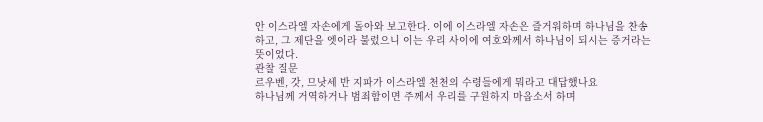안 이스라엘 자손에게 돌아와 보고한다. 이에 이스라엘 자손은 즐거워하며 하나님을 찬송하고, 그 제단을 엣이라 불렀으니 이는 우리 사이에 여호와께서 하나님이 되시는 증거라는 뜻이었다.
관찰 질문
르우벤, 갓, 므낫세 반 지파가 이스라엘 천천의 수령들에게 뭐라고 대답했나요
하나님께 거역하거나 범죄함이면 주께서 우리를 구원하지 마옵소서 하며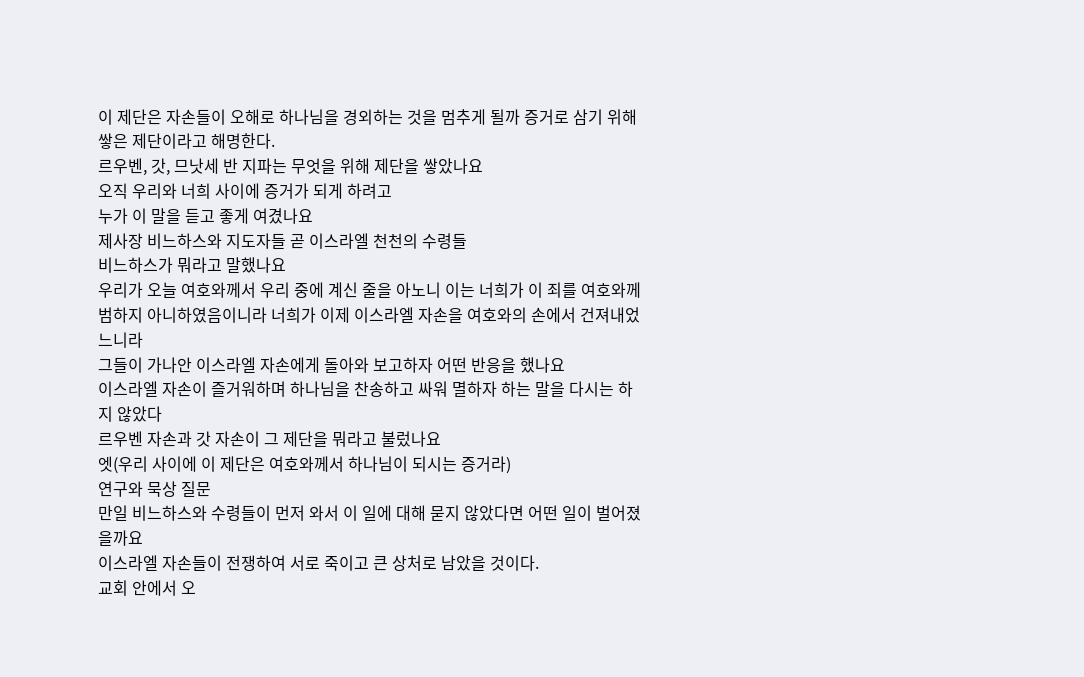이 제단은 자손들이 오해로 하나님을 경외하는 것을 멈추게 될까 증거로 삼기 위해 쌓은 제단이라고 해명한다.
르우벤, 갓, 므낫세 반 지파는 무엇을 위해 제단을 쌓았나요
오직 우리와 너희 사이에 증거가 되게 하려고
누가 이 말을 듣고 좋게 여겼나요
제사장 비느하스와 지도자들 곧 이스라엘 천천의 수령들
비느하스가 뭐라고 말했나요
우리가 오늘 여호와께서 우리 중에 계신 줄을 아노니 이는 너희가 이 죄를 여호와께 범하지 아니하였음이니라 너희가 이제 이스라엘 자손을 여호와의 손에서 건져내었느니라
그들이 가나안 이스라엘 자손에게 돌아와 보고하자 어떤 반응을 했나요
이스라엘 자손이 즐거워하며 하나님을 찬송하고 싸워 멸하자 하는 말을 다시는 하지 않았다
르우벤 자손과 갓 자손이 그 제단을 뭐라고 불렀나요
엣(우리 사이에 이 제단은 여호와께서 하나님이 되시는 증거라)
연구와 묵상 질문
만일 비느하스와 수령들이 먼저 와서 이 일에 대해 묻지 않았다면 어떤 일이 벌어졌을까요
이스라엘 자손들이 전쟁하여 서로 죽이고 큰 상처로 남았을 것이다.
교회 안에서 오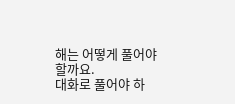해는 어떻게 풀어야 할까요.
대화로 풀어야 하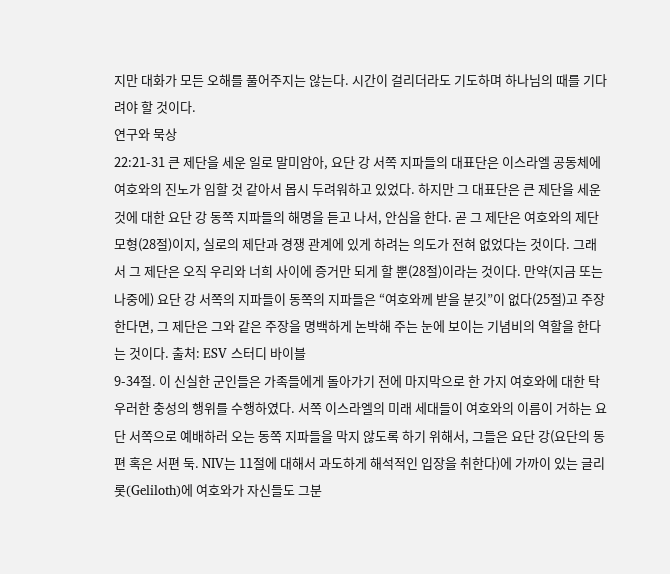지만 대화가 모든 오해를 풀어주지는 않는다. 시간이 걸리더라도 기도하며 하나님의 때를 기다려야 할 것이다.
연구와 묵상
22:21-31 큰 제단을 세운 일로 말미암아, 요단 강 서쪽 지파들의 대표단은 이스라엘 공동체에 여호와의 진노가 임할 것 같아서 몹시 두려워하고 있었다. 하지만 그 대표단은 큰 제단을 세운 것에 대한 요단 강 동쪽 지파들의 해명을 듣고 나서, 안심을 한다. 곧 그 제단은 여호와의 제단 모형(28절)이지, 실로의 제단과 경쟁 관계에 있게 하려는 의도가 전혀 없었다는 것이다. 그래서 그 제단은 오직 우리와 너희 사이에 증거만 되게 할 뿐(28절)이라는 것이다. 만약(지금 또는 나중에) 요단 강 서쪽의 지파들이 동쪽의 지파들은 “여호와께 받을 분깃”이 없다(25절)고 주장한다면, 그 제단은 그와 같은 주장을 명백하게 논박해 주는 눈에 보이는 기념비의 역할을 한다는 것이다. 출처: ESV 스터디 바이블
9-34절. 이 신실한 군인들은 가족들에게 돌아가기 전에 마지막으로 한 가지 여호와에 대한 탁우러한 충성의 행위를 수행하였다. 서쪽 이스라엘의 미래 세대들이 여호와의 이름이 거하는 요단 서쪽으로 예배하러 오는 동쪽 지파들을 막지 않도록 하기 위해서, 그들은 요단 강(요단의 동편 혹은 서편 둑. NIV는 11절에 대해서 과도하게 해석적인 입장을 취한다)에 가까이 있는 글리롯(Geliloth)에 여호와가 자신들도 그분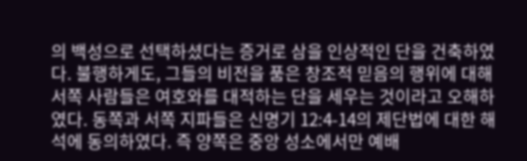의 백성으로 선택하셨다는 증거로 삼을 인상적인 단을 건축하였다. 불행하게도, 그들의 비전을 품은 창조적 믿음의 행위에 대해 서쪽 사람들은 여호와를 대적하는 단을 세우는 것이라고 오해하였다. 동쪽과 서쪽 지파들은 신명기 12:4-14의 제단법에 대한 해석에 동의하였다. 즉 양쪽은 중앙 성소에서만 예배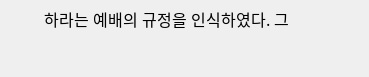하라는 예배의 규정을 인식하였다. 그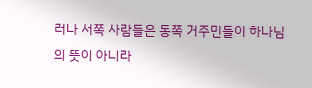러나 서쪽 사람들은 동쪽 거주민들이 하나님의 뜻이 아니라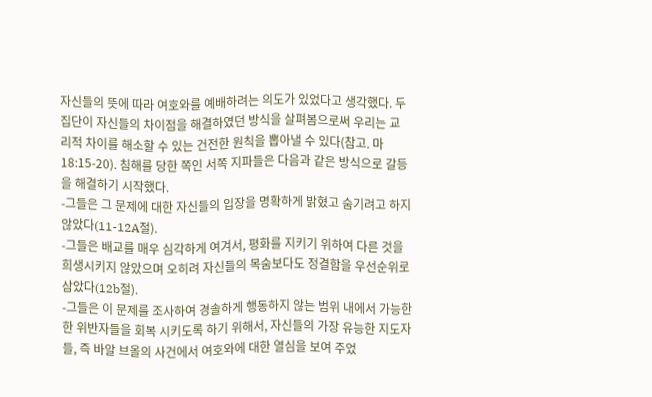자신들의 뜻에 따라 여호와를 예배하려는 의도가 있었다고 생각했다. 두 집단이 자신들의 차이점을 해결하였던 방식을 살펴봄으로써 우리는 교리적 차이를 해소할 수 있는 건전한 원칙을 뽑아낼 수 있다(참고. 마 18:15-20). 침해를 당한 쪽인 서쪽 지파들은 다음과 같은 방식으로 갈등을 해결하기 시작했다.
-그들은 그 문제에 대한 자신들의 입장을 명확하게 밝혔고 숨기려고 하지 않았다(11-12A절).
-그들은 배교를 매우 심각하게 여겨서, 평화를 지키기 위하여 다른 것을 희생시키지 않았으며 오히려 자신들의 목숨보다도 정결함을 우선순위로 삼았다(12b절).
-그들은 이 문제를 조사하여 경솔하게 행동하지 않는 범위 내에서 가능한 한 위반자들을 회복 시키도록 하기 위해서, 자신들의 가장 유능한 지도자들, 즉 바알 브올의 사건에서 여호와에 대한 열심을 보여 주었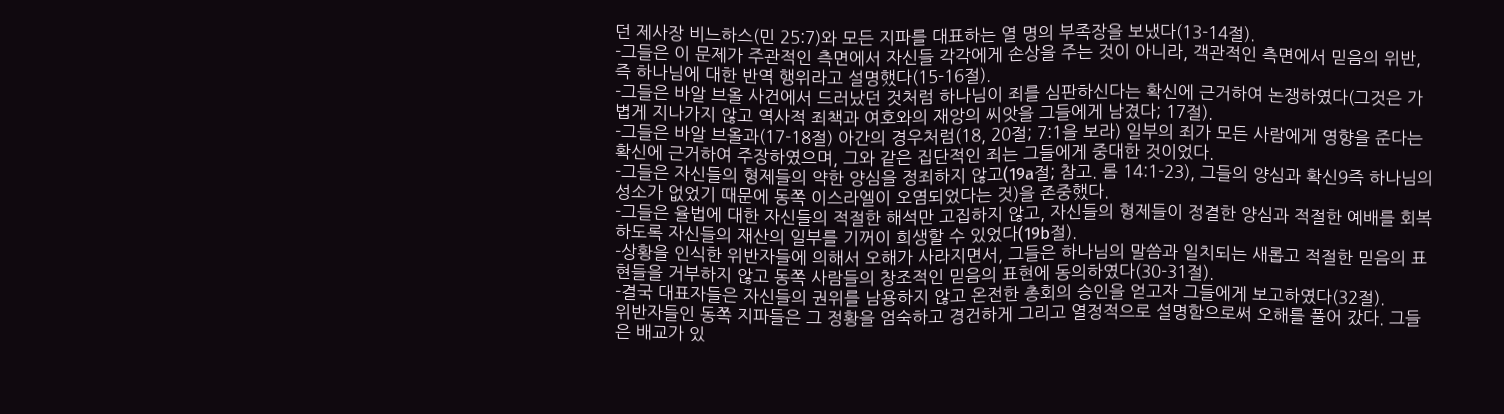던 제사장 비느하스(민 25:7)와 모든 지파를 대표하는 열 명의 부족장을 보냈다(13-14절).
-그들은 이 문제가 주관적인 측면에서 자신들 각각에게 손상을 주는 것이 아니라, 객관적인 측면에서 믿음의 위반, 즉 하나님에 대한 반역 행위라고 설명했다(15-16절).
-그들은 바알 브올 사건에서 드러났던 것처럼 하나님이 죄를 심판하신다는 확신에 근거하여 논쟁하였다(그것은 가볍게 지나가지 않고 역사적 죄책과 여호와의 재앙의 씨앗을 그들에게 남겼다; 17절).
-그들은 바알 브올과(17-18절) 아간의 경우처럼(18, 20절; 7:1을 보라) 일부의 죄가 모든 사람에게 영향을 준다는 확신에 근거하여 주장하였으며, 그와 같은 집단적인 죄는 그들에게 중대한 것이었다.
-그들은 자신들의 형제들의 약한 양심을 정죄하지 않고(19a절; 참고. 롬 14:1-23), 그들의 양심과 확신9즉 하나님의 성소가 없었기 때문에 동쪽 이스라엘이 오염되었다는 것)을 존중했다.
-그들은 율법에 대한 자신들의 적절한 해석만 고집하지 않고, 자신들의 형제들이 정결한 양심과 적절한 예배를 회복하도록 자신들의 재산의 일부를 기꺼이 희생할 수 있었다(19b절).
-상황을 인식한 위반자들에 의해서 오해가 사라지면서, 그들은 하나님의 말씀과 일치되는 새롭고 적절한 믿음의 표현들을 거부하지 않고 동쪽 사람들의 창조적인 믿음의 표현에 동의하였다(30-31절).
-결국 대표자들은 자신들의 권위를 남용하지 않고 온전한 총회의 승인을 얻고자 그들에게 보고하였다(32절).
위반자들인 동쪽 지파들은 그 정황을 엄숙하고 경건하게 그리고 열정적으로 설명함으로써 오해를 풀어 갔다. 그들은 배교가 있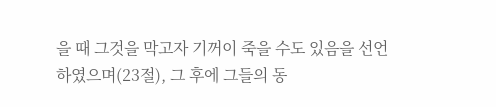을 때 그것을 막고자 기꺼이 죽을 수도 있음을 선언하였으며(23절), 그 후에 그들의 동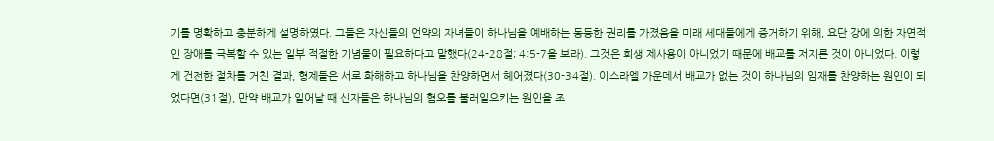기를 명확하고 충분하게 설명하였다. 그들은 자신들의 언약의 자녀들이 하나님을 예배하는 동등한 권리를 가졌음을 미래 세대들에게 증거하기 위해, 요단 강에 의한 자연적인 장애를 극복할 수 있는 일부 적절한 기념물이 필요하다고 말했다(24-28절; 4:5-7을 보라). 그것은 희생 제사용이 아니었기 때문에 배교를 저지른 것이 아니었다. 이렇게 건전한 절차를 거친 결과, 형제들은 서로 화해하고 하나님을 찬양하면서 헤어졌다(30-34절). 이스라엘 가운데서 배교가 없는 것이 하나님의 임재를 찬양하는 원인이 되었다면(31절), 만약 배교가 일어날 때 신자들은 하나님의 혐오를 불러일으키는 원인을 조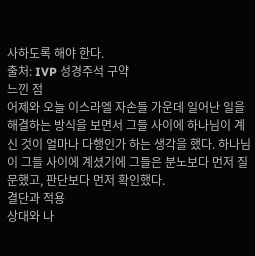사하도록 해야 한다.
출처: IVP 성경주석 구약
느낀 점
어제와 오늘 이스라엘 자손들 가운데 일어난 일을 해결하는 방식을 보면서 그들 사이에 하나님이 계신 것이 얼마나 다행인가 하는 생각을 했다. 하나님이 그들 사이에 계셨기에 그들은 분노보다 먼저 질문했고, 판단보다 먼저 확인했다.
결단과 적용
상대와 나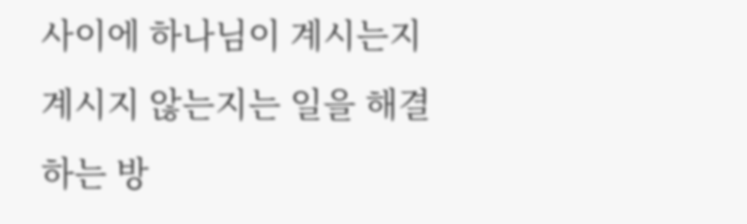사이에 하나님이 계시는지 계시지 않는지는 일을 해결하는 방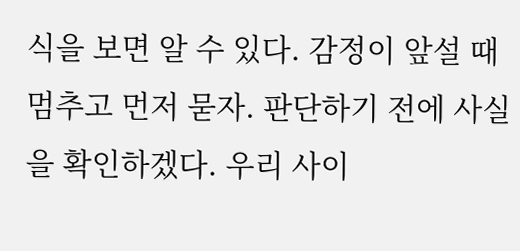식을 보면 알 수 있다. 감정이 앞설 때 멈추고 먼저 묻자. 판단하기 전에 사실을 확인하겠다. 우리 사이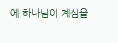에 하나님이 계심을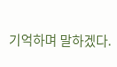기억하며 말하겠다.